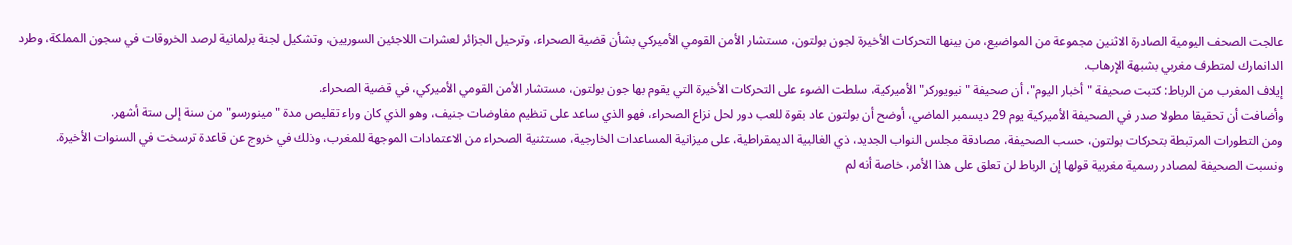عالجت الصحف اليومية الصادرة الاثنين مجموعة من المواضيع، من بينها التحركات الأخيرة لجون بولتون، مستشار الأمن القومي الأميركي بشأن قضية الصحراء، وترحيل الجزائر لعشرات اللاجئين السوريين، وتشكيل لجنة برلمانية لرصد الخروقات في سجون المملكة، وطرد الدانمارك لمتطرف مغربي بشبهة الإرهاب.
إيلاف المغرب من الرباط: كتبت صحيفة "أخبار اليوم"، أن صحيفة "نيويوركر" الأميركية، سلطت الضوء على التحركات الأخيرة التي يقوم بها جون بولتون، مستشار الأمن القومي الأميركي، في قضية الصحراء.
وأضافت أن تحقيقا مطولا صدر في الصحيفة الأميركية يوم 29 ديسمبر الماضي، أوضح أن بولتون عاد بقوة للعب دور لحل نزاع الصحراء، فهو الذي ساعد على تنظيم مفاوضات جنيف، وهو الذي كان وراء تقليص مدة "مينورسو" من سنة إلى ستة أشهر.
ومن التطورات المرتبطة بتحركات بولتون، حسب الصحيفة، مصادقة مجلس النواب الجديد، ذي الغالبية الديمقراطية، على ميزانية المساعدات الخارجية، مستثنية الصحراء من الاعتمادات الموجهة للمغرب، وذلك في خروج عن قاعدة ترسخت في السنوات الأخيرة.
ونسبت الصحيفة لمصادر رسمية مغربية قولها إن الرباط لن تعلق على هذا الأمر، خاصة أنه لم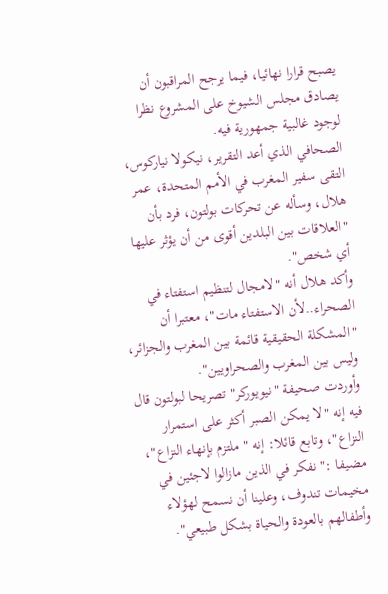يصبح قرارا نهائيا، فيما يرجح المراقبون أن يصادق مجلس الشيوخ على المشروع نظرا لوجود غالبية جمهورية فيه.
الصحافي الذي أعد التقرير، نيكولا نياركوس، التقى سفير المغرب في الأمم المتحدة، عمر هلال، وسأله عن تحركات بولتون، فرد بأن "العلاقات بين البلدين أقوى من أن يؤثر عليها أي شخص".
وأكد هلال أنه "لامجال لتنظيم استفتاء في الصحراء..لأن الاستفتاء مات"، معتبرا أن "المشكلة الحقيقية قائمة بين المغرب والجزائر، وليس بين المغرب والصحراويين".
وأوردت صحيفة "نيويوركر" تصريحا لبولتون قال فيه إنه "لا يمكن الصبر أكثر على استمرار النزاع"، وتابع قائلا: إنه " ملتزم بإنهاء النزاع"، مضيفا :" نفكر في الذين مازالوا لاجئين في مخيمات تندوف، وعلينا أن نسمح لهؤلاء وأطفالهم بالعودة والحياة بشكل طبيعي".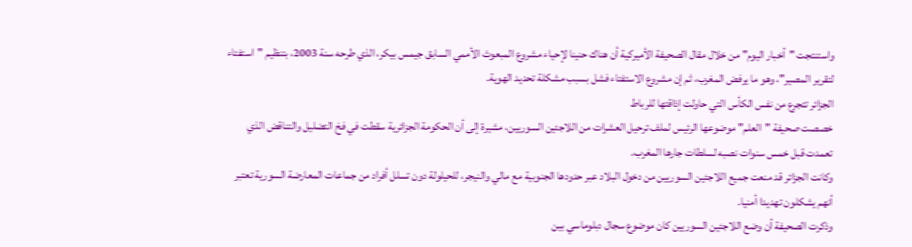واستنتجت "أخبار اليوم" من خلال مقال الصحيفة الأميركية أن هناك حنينا لإحياء مشروع المبعوث الأممي السابق جيمس بيكر، الذي طرحه سنة 2003، بتنظيم "استفتاء لتقرير المصير"، وهو ما يرفض المغرب، ثم إن مشروع الاستفتاء فشل بسبب مشكلة تحديد الهوية.
الجزائر تتجرع من نفس الكأس التي حاولت إذاقتها للرباط
خصصت صحيفة "العلم" موضوعها الرئيس لملف ترحيل العشرات من اللاجئين السوريين، مشيرة إلى أن الحكومة الجزائرية سقطت في فخ التضليل والتناقض الذي تعمدت قبل خمس سنوات نصبه لسلطات جارها المغرب.
وكانت الجزائر قد منعت جميع اللاجئين السوريين من دخول البلاد عبر حدودها الجنوبية مع مالي والنيجر، للحيلولة دون تسلل أفراد من جماعات المعارضة السورية تعتبر أنهم يشكلون تهديدا أمنيا.
وذكرت الصحيفة أن وضع اللاجئين السوريين كان موضوع سجال دبلوماسي بين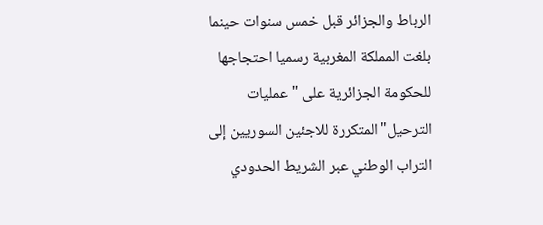الرباط والجزائر قبل خمس سنوات حينما بلغت المملكة المغربية رسميا احتجاجها للحكومة الجزائرية على "عمليات الترحيل"المتكررة للاجئين السوريين إلى التراب الوطني عبر الشريط الحدودي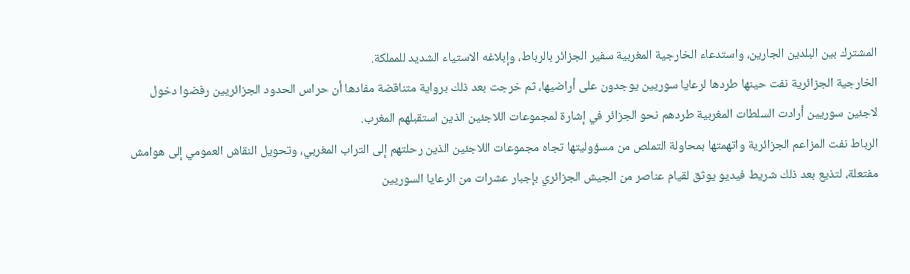المشترك بين البلدين الجارين، واستدعاء الخارجية المغربية سفير الجزائر بالرباط، وإبلاغه الاستياء الشديد للمملكة.
الخارجية الجزائرية نفت حينها طردها لرعايا سوريين يوجدون على أراضيها، ثم خرجت بعد ذلك برواية متناقضة مفادها أن حراس الحدود الجزائريين رفضوا دخول لاجئين سوريين أرادت السلطات المغربية طردهم نحو الجزائر في إشارة لمجموعات اللاجئين الذين استقبلهم المغرب.
الرباط نفت المزاعم الجزائرية واتهمتها بمحاولة التملص من مسؤوليتها تجاه مجموعات اللاجئين الذين رحلتهم إلى التراب المغربي، وتحويل النقاش العمومي إلى هوامش مفتعلة، لتذيع بعد ذلك شريط فيديو يوثق لقيام عناصر من الجيش الجزائري بإجبار عشرات من الرعايا السوريين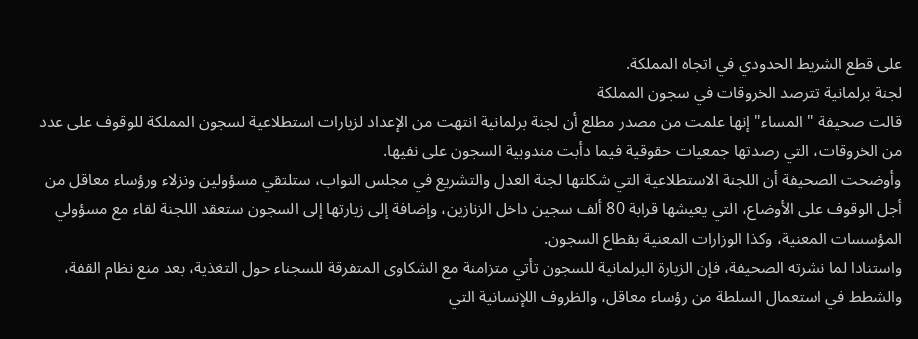على قطع الشريط الحدودي في اتجاه المملكة.
لجنة برلمانية تترصد الخروقات في سجون المملكة
قالت صحيفة " المساء" إنها علمت من مصدر مطلع أن لجنة برلمانية انتهت من الإعداد لزيارات استطلاعية لسجون المملكة للوقوف على عدد من الخروقات، التي رصدتها جمعيات حقوقية فيما دأبت مندوبية السجون على نفيها.
وأوضحت الصحيفة أن اللجنة الاستطلاعية التي شكلتها لجنة العدل والتشريع في مجلس النواب، ستلتقي مسؤولين ونزلاء ورؤساء معاقل من أجل الوقوف على الأوضاع، التي يعيشها قرابة 80 ألف سجين داخل الزنازين، وإضافة إلى زيارتها إلى السجون ستعقد اللجنة لقاء مع مسؤولي المؤسسات المعنية، وكذا الوزارات المعنية بقطاع السجون.
واستنادا لما نشرته الصحيفة، فإن الزيارة البرلمانية للسجون تأتي متزامنة مع الشكاوى المتفرقة للسجناء حول التغذية، بعد منع نظام القفة، والشطط في استعمال السلطة من رؤساء معاقل، والظروف اللإنسانية التي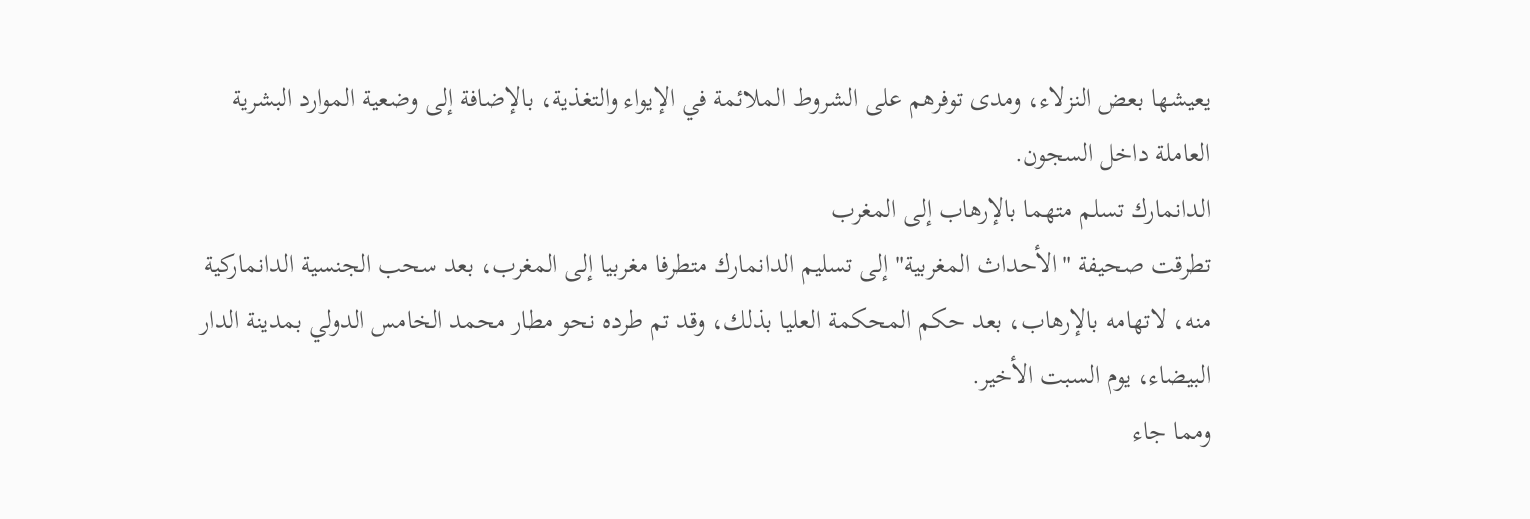يعيشها بعض النزلاء، ومدى توفرهم على الشروط الملائمة في الإيواء والتغذية، بالإضافة إلى وضعية الموارد البشرية العاملة داخل السجون.
الدانمارك تسلم متهما بالإرهاب إلى المغرب
تطرقت صحيفة "الأحداث المغربية" إلى تسليم الدانمارك متطرفا مغربيا إلى المغرب، بعد سحب الجنسية الدانماركية منه، لاتهامه بالإرهاب، بعد حكم المحكمة العليا بذلك، وقد تم طرده نحو مطار محمد الخامس الدولي بمدينة الدار البيضاء، يوم السبت الأخير.
ومما جاء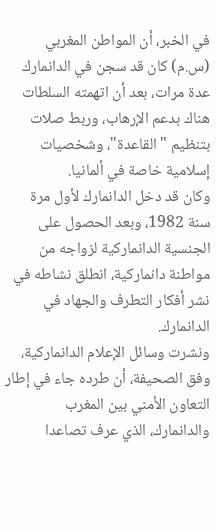في الخبر، أن المواطن المغربي (س.م) كان قد سجن في الدانمارك عدة مرات، بعد أن اتهمته السلطات هناك بدعم الإرهاب، وربط صلات بتنظيم " القاعدة"، وشخصيات إسلامية خاصة في ألمانيا.
وكان قد دخل الدانمارك لأول مرة سنة 1982، وبعد الحصول على الجنسية الدانماركية لزواجه من مواطنة دانماركية، انطلق نشاطه في نشر أفكار التطرف والجهاد في الدانمارك.
ونشرت وسائل الإعلام الدانماركية، وفق الصحيفة، أن طرده جاء في إطار التعاون الأمني بين المغرب والدانمارك، الذي عرف تصاعدا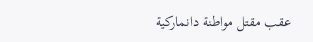عقب مقتل مواطنة دانماركية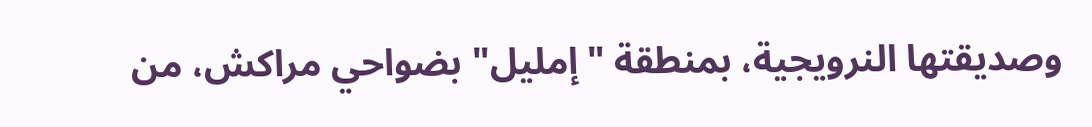وصديقتها النرويجية، بمنطقة "إمليل" بضواحي مراكش، من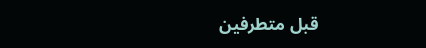قبل متطرفين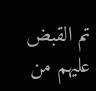تم القبض عليهم من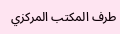طرف المكتب المركزي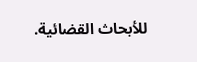للأبحاث القضائية.